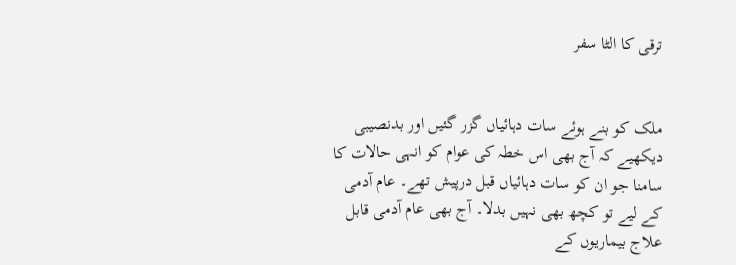ترقی کا الٹا سفر


ملک کو بنے ہوئے سات دہائیاں گزر گئیں اور بدنصیبی دیکھیے کہ آج بھی اس خطہ کی عوام کو انہی حالات کا سامنا جو ان کو سات دہائیاں قبل درپیش تھے۔ عام آدمی کے لیے تو کچھ بھی نہیں بدلا۔ آج بھی عام آدمی قابل علاج بیماریوں کے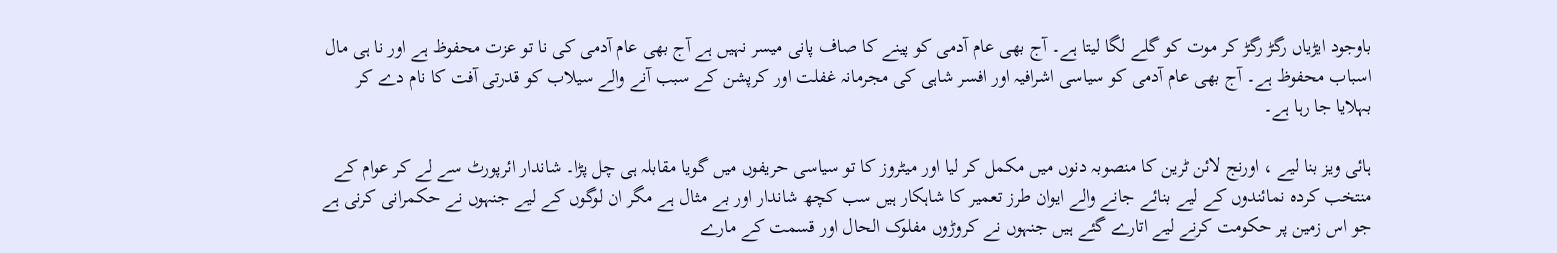باوجود ایڑیاں رگڑ رگڑ کر موت کو گلے لگا لیتا ہے۔ آج بھی عام آدمی کو پینے کا صاف پانی میسر نہیں ہے آج بھی عام آدمی کی نا تو عزت محفوظ ہے اور نا ہی مال اسباب محفوظ ہے۔ آج بھی عام آدمی کو سیاسی اشرافیہ اور افسر شاہی کی مجرمانہ غفلت اور کرپشن کے سبب آنے والے سیلاب کو قدرتی آفت کا نام دے کر بہلایا جا رہا ہے۔

ہائی ویز بنا لیے ، اورنج لائن ٹرین کا منصوبہ دنوں میں مکمل کر لیا اور میٹروز کا تو سیاسی حریفوں میں گویا مقابلہ ہی چل پڑا۔ شاندار ائرپورٹ سے لے کر عوام کے منتخب کردہ نمائندوں کے لیے بنائے جانے والے ایوان طرز تعمیر کا شاہکار ہیں سب کچھ شاندار اور بے مثال ہے مگر ان لوگوں کے لیے جنہوں نے حکمرانی کرنی ہے جو اس زمین پر حکومت کرنے لیے اتارے گئے ہیں جنہوں نے کروڑوں مفلوک الحال اور قسمت کے مارے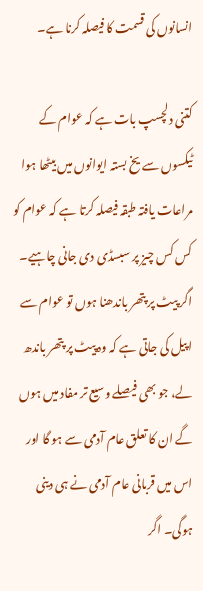انسانوں کی قسمت کا فیصلہ کرنا ہے۔

کتنی دلچسپ بات ہے کہ عوام کے ٹیکسوں سے یخ بستہ ایوانوں میں بیٹھا ہوا مراعات یافتہ طبقہ فیصلہ کرتا ہے کہ عوام کو کس کس چیز پر سبسڈی دی جانی چاہیے۔ اگر پیٹ پر پتھر باندھنا ہوں تو عوام سے اپیل کی جاتی ہے کہ وہ پیٹ پر پتھر باندھ لے، جو بھی فیصلے وسیع تر مفاد میں ہوں گے ان کا تعلق عام آدمی سے ہو گا اور اس میں قربانی عام آدمی نے ہی دینی ہوگی۔ اگر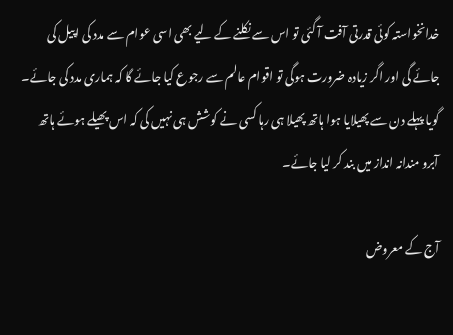خدانخواستہ کوئی قدرتی آفت آ گئی تو اس سے نکلنے کے لیے بھی اسی عوام سے مدد کی اپیل کی جائے گی اور اگر زیادہ ضرورت ہوگی تو اقوام عالم سے رجوع کیا جائے گا کہ ہماری مدد کی جائے۔ گویا پہلے دن سے پھیلایا ہوا ہاتھ پھیلا ہی رہا کسی نے کوشش ہی نہیں کی کہ اس پھیلے ہوئے ہاتھ آبرو مندانہ انداز میں بند کر لیا جائے۔

آج کے معروض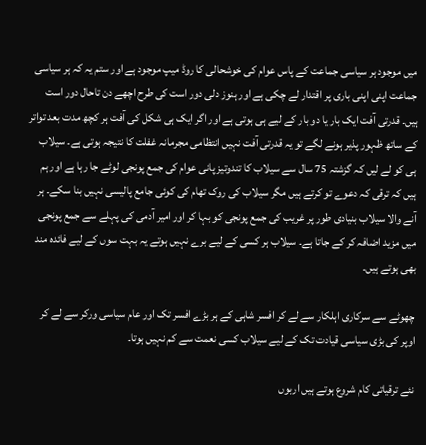میں موجود ہر سیاسی جماعت کے پاس عوام کی خوشحالی کا روڈ میپ موجود ہے اور ستم یہ کہ ہر سیاسی جماعت اپنی اپنی باری پر اقتدار لے چکی ہے اور ہنوز دلی دور است کی طرح اچھے دن تاحال دور است ہیں۔ قدرتی آفت ایک بار یا دو بار کے لیے ہی ہوتی ہے اور اگر ایک ہی شکل کی آفت ہر کچھ مدت بعد تواتر کے ساتھ ظہور پذیر ہونے لگے تو یہ قدرتی آفت نہیں انتظامی مجرمانہ غفلت کا نتیجہ ہوتی ہے۔ سیلاب ہی کو لے لیں کہ گزشتہ 75 سال سے سیلاب کا تندوتیز پانی عوام کی جمع پونجی لوٹے جا رہا ہے اور ہم ہیں کہ ترقی کہ دعوے تو کرتے ہیں مگر سیلاب کی روک تھام کی کوئی جامع پالیسی نہیں بنا سکے۔ ہر آنے والا سیلاب بنیادی طور پر غریب کی جمع پونجی کو بہا کر اور امیر آدمی کی پہلے سے جمع پونجی میں مزید اضافہ کر کے جاتا ہے۔ سیلاب ہر کسی کے لیے برے نہیں ہوتے یہ بہت سوں کے لیے فائدہ مند بھی ہوتے ہیں۔

چھوٹے سے سرکاری اہلکار سے لے کر افسر شاہی کے ہر بڑے افسر تک اور عام سیاسی ورکر سے لے کر اوپر کی بڑی سیاسی قیادت تک کے لیے سیلاب کسی نعمت سے کم نہیں ہوتا۔

نئے ترقیاتی کام شروع ہوتے ہیں اربوں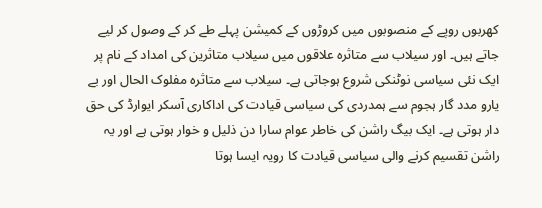کھربوں روپے کے منصوبوں میں کروڑوں کے کمیشن پہلے طے کر کے وصول کر لیے جاتے ہیں۔ اور سیلاب سے متاثرہ علاقوں میں سیلاب متاثرین کی امداد کے نام پر ایک نئی سیاسی نوٹنکی شروع ہوجاتی ہے۔ سیلاب سے متاثرہ مفلوک الحال اور بے یارو مدد گار ہجوم سے ہمدردی کی سیاسی قیادت کی اداکاری آسکر ایوارڈ کی حق دار ہوتی ہے۔ ایک بیگ راشن کی خاطر عوام سارا دن ذلیل و خوار ہوتی ہے اور یہ راشن تقسیم کرنے والی سیاسی قیادت کا رویہ ایسا ہوتا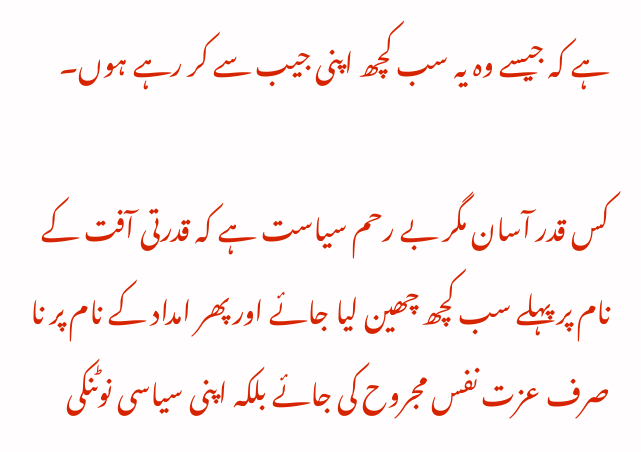ہے کہ جیسے وہ یہ سب کچھ اپنی جیب سے کر رہے ہوں۔

کس قدر آسان مگر بے رحم سیاست ہے کہ قدرتی آفت کے نام پر پہلے سب کچھ چھین لیا جائے اور پھر امداد کے نام پر نا صرف عزت نفس مجروح کی جائے بلکہ اپنی سیاسی نوٹنکی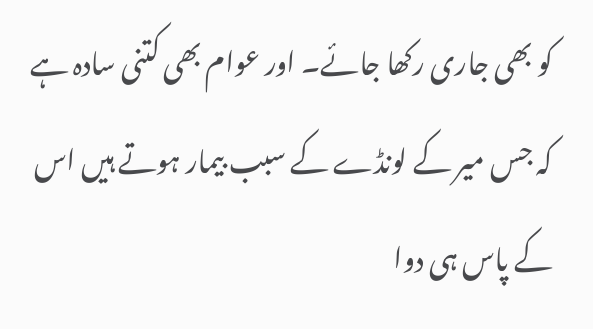کو بھی جاری رکھا جائے۔ اور عوام بھی کتنی سادہ ہے کہ جس میر کے لونڈے کے سبب بیمار ہوتے ہیں اس کے پاس ہی دوا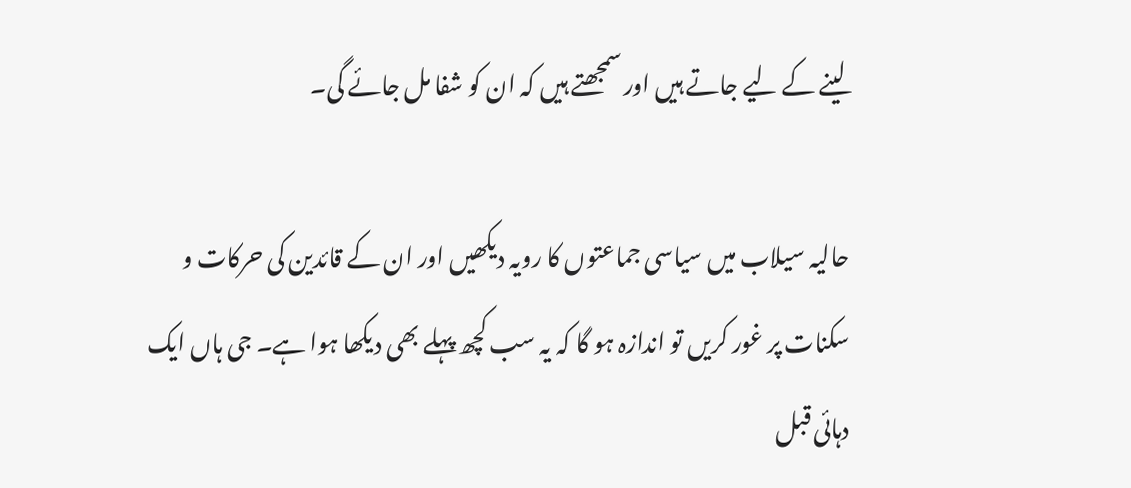لینے کے لیے جاتے ہیں اور سمجھتے ہیں کہ ان کو شفا مل جائے گی۔

حالیہ سیلاب میں سیاسی جماعتوں کا رویہ دیکھیں اور ان کے قائدین کی حرکات و سکنات پر غور کریں تو اندازہ ہو گا کہ یہ سب کچھ پہلے بھی دیکھا ہوا ہے۔ جی ہاں ایک دہائی قبل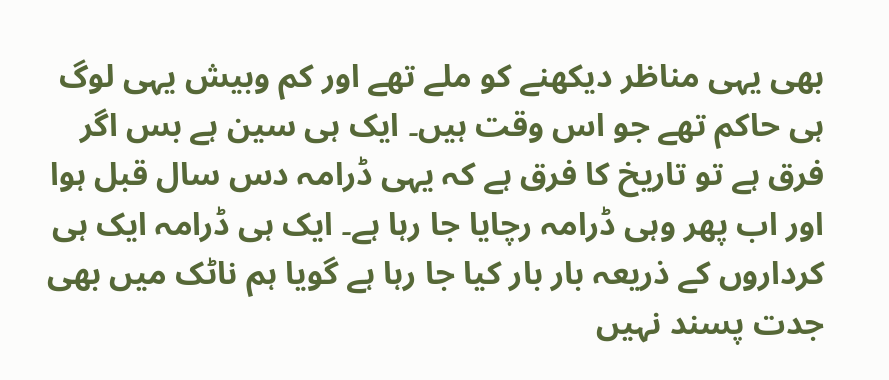بھی یہی مناظر دیکھنے کو ملے تھے اور کم وبیش یہی لوگ ہی حاکم تھے جو اس وقت ہیں۔ ایک ہی سین ہے بس اگر فرق ہے تو تاریخ کا فرق ہے کہ یہی ڈرامہ دس سال قبل ہوا اور اب پھر وہی ڈرامہ رچایا جا رہا ہے۔ ایک ہی ڈرامہ ایک ہی کرداروں کے ذریعہ بار بار کیا جا رہا ہے گویا ہم ناٹک میں بھی جدت پسند نہیں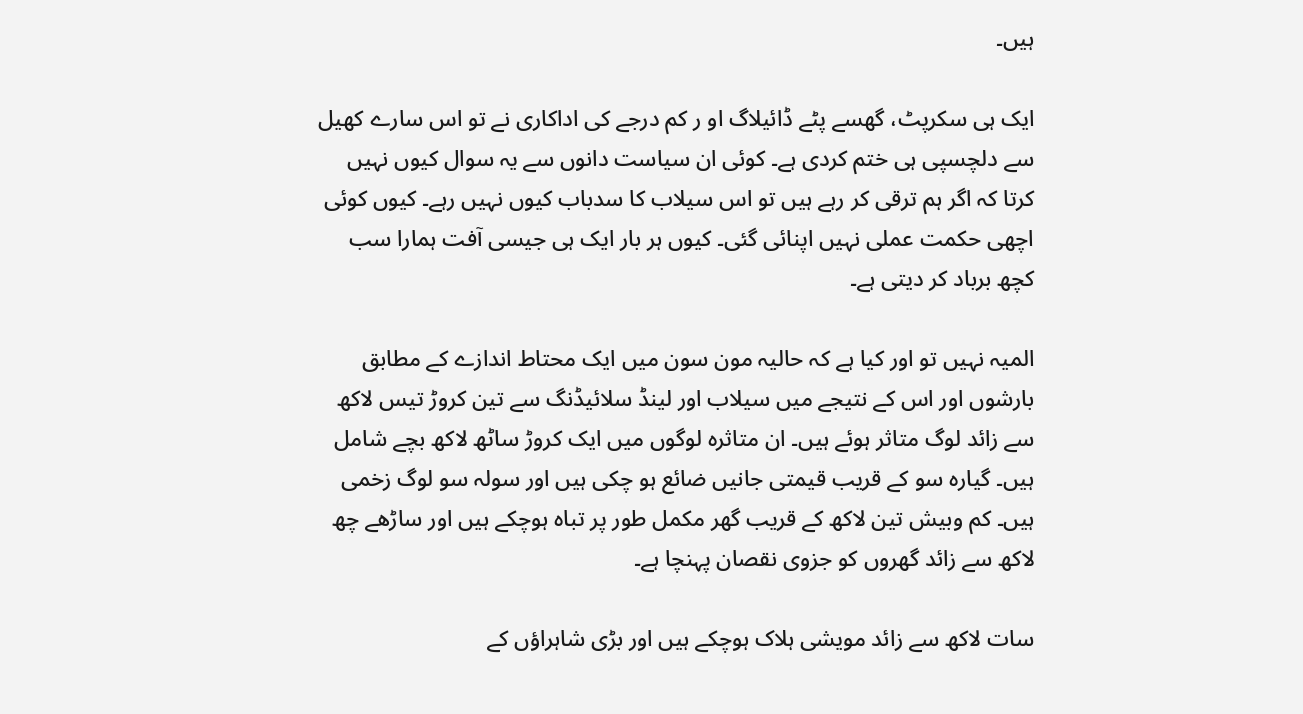ہیں۔

ایک ہی سکرپٹ، گھسے پٹے ڈائیلاگ او ر کم درجے کی اداکاری نے تو اس سارے کھیل سے دلچسپی ہی ختم کردی ہے۔ کوئی ان سیاست دانوں سے یہ سوال کیوں نہیں کرتا کہ اگر ہم ترقی کر رہے ہیں تو اس سیلاب کا سدباب کیوں نہیں رہے۔ کیوں کوئی اچھی حکمت عملی نہیں اپنائی گئی۔ کیوں ہر بار ایک ہی جیسی آفت ہمارا سب کچھ برباد کر دیتی ہے۔

المیہ نہیں تو اور کیا ہے کہ حالیہ مون سون میں ایک محتاط اندازے کے مطابق بارشوں اور اس کے نتیجے میں سیلاب اور لینڈ سلائیڈنگ سے تین کروڑ تیس لاکھ سے زائد لوگ متاثر ہوئے ہیں۔ ان متاثرہ لوگوں میں ایک کروڑ ساٹھ لاکھ بچے شامل ہیں۔ گیارہ سو کے قریب قیمتی جانیں ضائع ہو چکی ہیں اور سولہ سو لوگ زخمی ہیں۔ کم وبیش تین لاکھ کے قریب گھر مکمل طور پر تباہ ہوچکے ہیں اور ساڑھے چھ لاکھ سے زائد گھروں کو جزوی نقصان پہنچا ہے۔

سات لاکھ سے زائد مویشی ہلاک ہوچکے ہیں اور بڑی شاہراؤں کے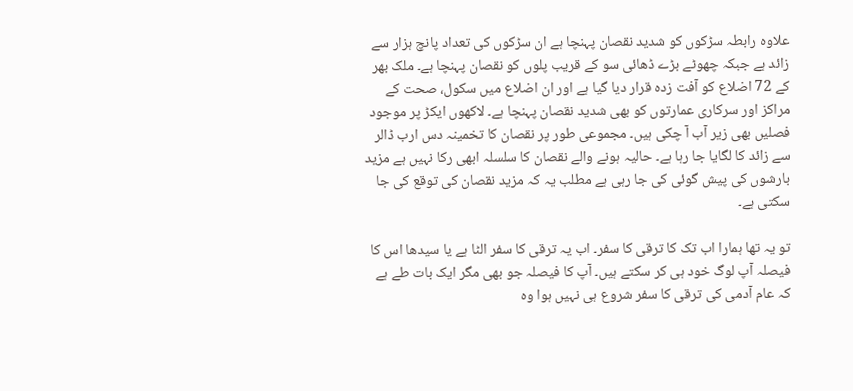علاوہ رابطہ سڑکوں کو شدید نقصان پہنچا ہے ان سڑکوں کی تعداد پانچ ہزار سے زائد ہے جبکہ چھوٹے بڑے ڈھائی سو کے قریب پلوں کو نقصان پہنچا ہے۔ ملک بھر کے 72 اضلاع کو آفت زدہ قرار دیا گیا ہے اور ان اضلاع میں سکول، صحت کے مراکز اور سرکاری عمارتوں کو بھی شدید نقصان پہنچا ہے۔ لاکھوں ایکڑ پر موجود فصلیں بھی زیر آب آ چکی ہیں۔ مجموعی طور پر نقصان کا تخمینہ دس ارب ڈالر سے زائد کا لگایا جا رہا ہے۔ حالیہ ہونے والے نقصان کا سلسلہ ابھی رکا نہیں ہے مزید بارشوں کی پیش گوئی کی جا رہی ہے مطلب یہ کہ مزید نقصان کی توقع کی جا سکتی ہے۔

تو یہ تھا ہمارا اب تک کا ترقی کا سفر۔ اب یہ ترقی کا سفر الٹا ہے یا سیدھا اس کا فیصلہ آپ لوگ خود ہی کر سکتے ہیں۔ آپ کا فیصلہ جو بھی مگر ایک بات طے ہے کہ عام آدمی کی ترقی کا سفر شروع ہی نہیں ہوا وہ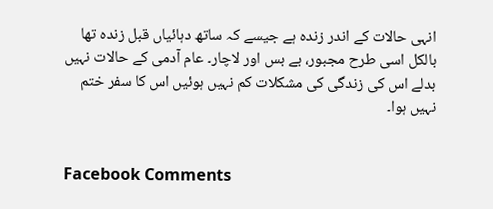انہی حالات کے اندر زندہ ہے جیسے کہ ساتھ دہائیاں قبل زندہ تھا بالکل اسی طرح مجبور، بے بس اور لاچار۔ عام آدمی کے حالات نہیں بدلے اس کی زندگی کی مشکلات کم نہیں ہوئیں اس کا سفر ختم نہیں ہوا۔


Facebook Comments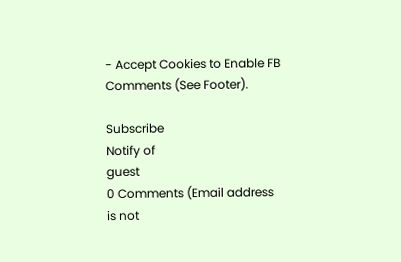- Accept Cookies to Enable FB Comments (See Footer).

Subscribe
Notify of
guest
0 Comments (Email address is not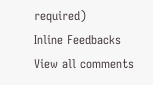required)
Inline Feedbacks
View all comments